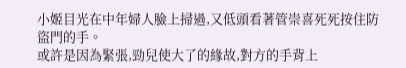小姬目光在中年婦人臉上掃過,又低頭看著管崇喜死死按住防盜門的手。
或許是因為緊張,勁兒使大了的緣故,對方的手背上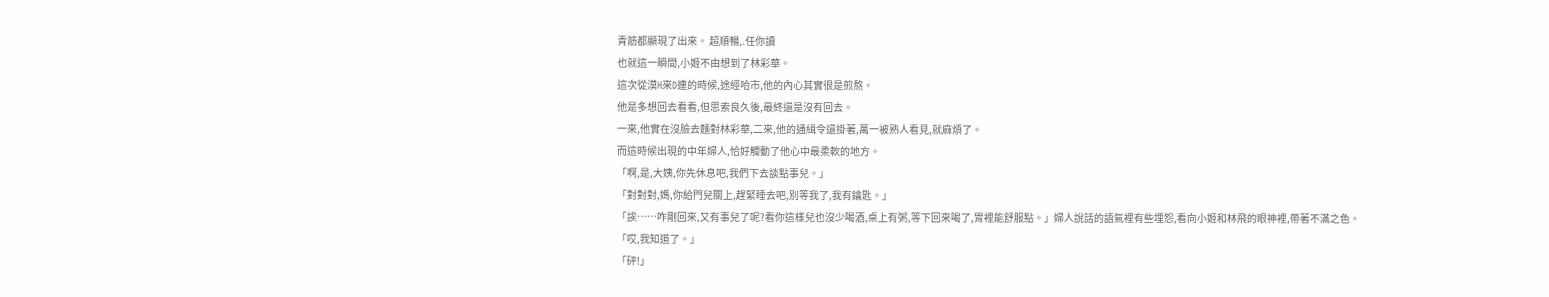青筋都顯現了出來。 超順暢,.任你讀
也就這一瞬間,小姬不由想到了林彩華。
這次從漠H來D連的時候,途經哈市,他的內心其實很是煎熬。
他是多想回去看看,但思索良久後,最終還是沒有回去。
一來,他實在沒臉去麵對林彩華,二來,他的通緝令還掛著,萬一被熟人看見,就麻煩了。
而這時候出現的中年婦人,恰好觸動了他心中最柔軟的地方。
「啊,是,大姨,你先休息吧,我們下去談點事兒。」
「對對對,媽,你給門兒關上,趕緊睡去吧,別等我了,我有鑰匙。」
「誒……咋剛回來,又有事兒了呢?看你這樣兒也沒少喝酒,桌上有粥,等下回來喝了,胃裡能舒服點。」婦人說話的語氣裡有些埋怨,看向小姬和林飛的眼神裡,帶著不滿之色。
「哎,我知道了。」
「砰!」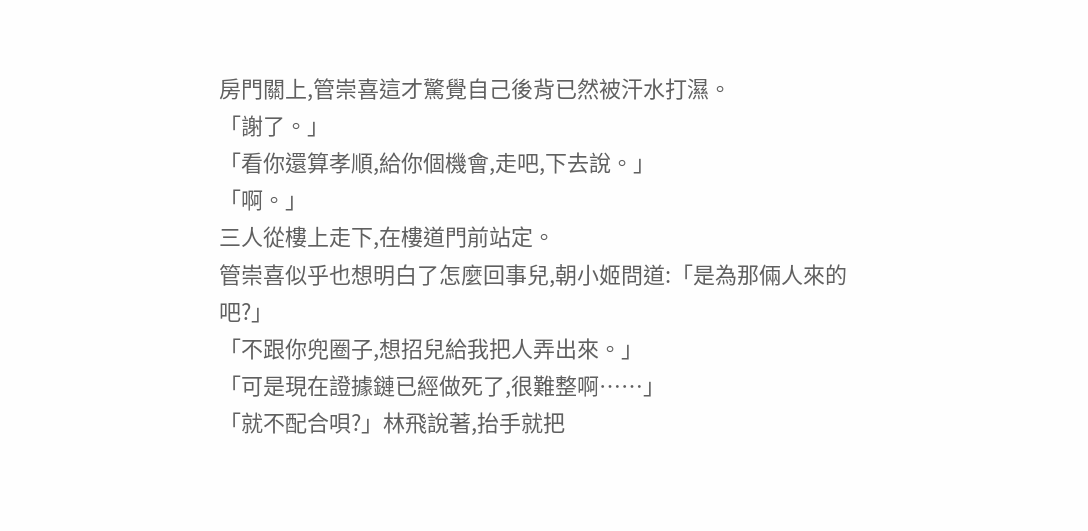房門關上,管崇喜這才驚覺自己後背已然被汗水打濕。
「謝了。」
「看你還算孝順,給你個機會,走吧,下去說。」
「啊。」
三人從樓上走下,在樓道門前站定。
管崇喜似乎也想明白了怎麼回事兒,朝小姬問道:「是為那倆人來的吧?」
「不跟你兜圈子,想招兒給我把人弄出來。」
「可是現在證據鏈已經做死了,很難整啊……」
「就不配合唄?」林飛說著,抬手就把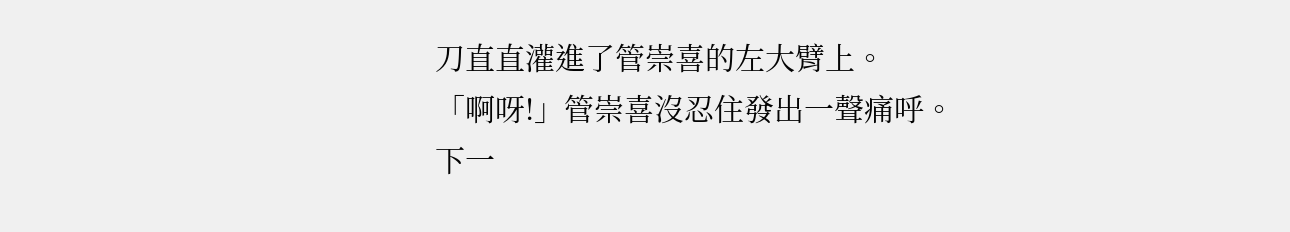刀直直灌進了管崇喜的左大臂上。
「啊呀!」管崇喜沒忍住發出一聲痛呼。
下一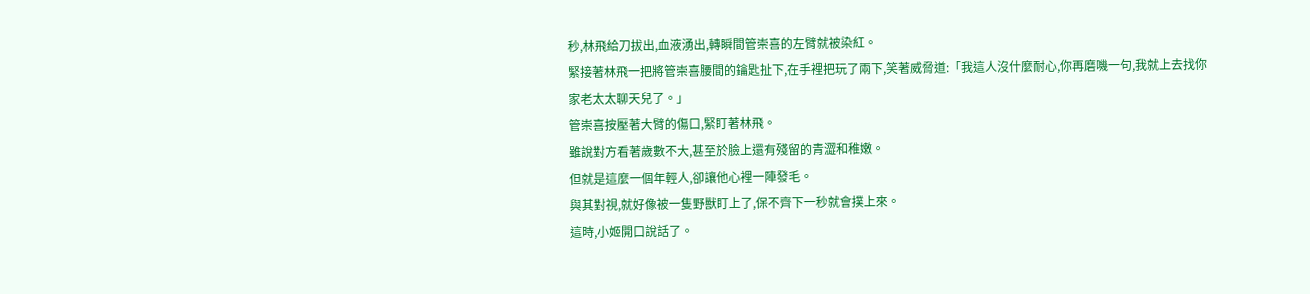秒,林飛給刀拔出,血液湧出,轉瞬間管崇喜的左臂就被染紅。
緊接著林飛一把將管崇喜腰間的鑰匙扯下,在手裡把玩了兩下,笑著威脅道:「我這人沒什麼耐心,你再磨嘰一句,我就上去找你家老太太聊天兒了。」
管崇喜按壓著大臂的傷口,緊盯著林飛。
雖說對方看著歲數不大,甚至於臉上還有殘留的青澀和稚嫩。
但就是這麼一個年輕人,卻讓他心裡一陣發毛。
與其對視,就好像被一隻野獸盯上了,保不齊下一秒就會撲上來。
這時,小姬開口說話了。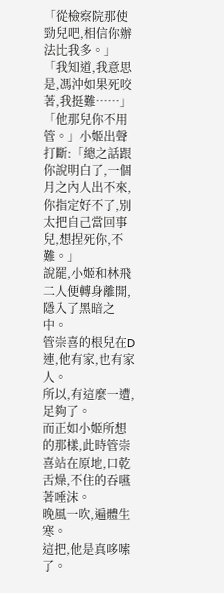「從檢察院那使勁兒吧,相信你辦法比我多。」
「我知道,我意思是,馮沖如果死咬著,我挺難……」
「他那兒你不用管。」小姬出聲打斷:「總之話跟你說明白了,一個月之內人出不來,你指定好不了,別太把自己當回事兒,想捏死你,不難。」
說罷,小姬和林飛二人便轉身離開,隱入了黑暗之中。
管崇喜的根兒在D連,他有家,也有家人。
所以,有這麼一遭,足夠了。
而正如小姬所想的那樣,此時管崇喜站在原地,口乾舌燥,不住的吞嚥著唾沫。
晚風一吹,遍體生寒。
這把,他是真哆嗦了。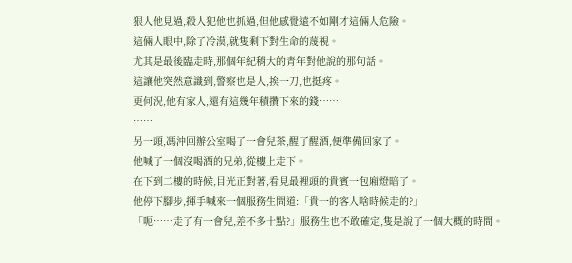狠人他見過,殺人犯他也抓過,但他感覺遠不如剛才這倆人危險。
這倆人眼中,除了冷漠,就隻剩下對生命的蔑視。
尤其是最後臨走時,那個年紀稍大的青年對他說的那句話。
這讓他突然意識到,警察也是人,挨一刀,也挺疼。
更何況,他有家人,還有這幾年積攢下來的錢……
……
另一頭,馮沖回辦公室喝了一會兒茶,醒了醒酒,便準備回家了。
他喊了一個沒喝酒的兄弟,從樓上走下。
在下到二樓的時候,目光正對著,看見最裡頭的貴賓一包廂燈暗了。
他停下腳步,揮手喊來一個服務生問道:「貴一的客人啥時候走的?」
「呃……走了有一會兒,差不多十點?」服務生也不敢確定,隻是說了一個大概的時間。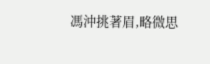馮沖挑著眉,略微思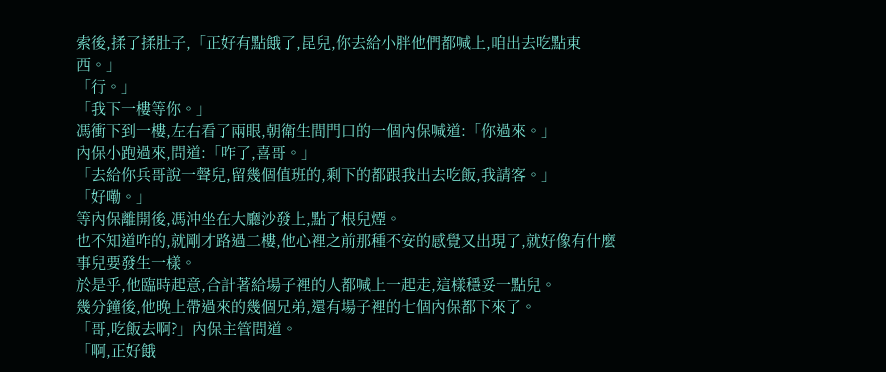索後,揉了揉肚子,「正好有點餓了,昆兒,你去給小胖他們都喊上,咱出去吃點東西。」
「行。」
「我下一樓等你。」
馮衝下到一樓,左右看了兩眼,朝衛生間門口的一個內保喊道:「你過來。」
內保小跑過來,問道:「咋了,喜哥。」
「去給你兵哥說一聲兒,留幾個值班的,剩下的都跟我出去吃飯,我請客。」
「好嘞。」
等內保離開後,馮沖坐在大廳沙發上,點了根兒煙。
也不知道咋的,就剛才路過二樓,他心裡之前那種不安的感覺又出現了,就好像有什麼事兒要發生一樣。
於是乎,他臨時起意,合計著給場子裡的人都喊上一起走,這樣穩妥一點兒。
幾分鐘後,他晚上帶過來的幾個兄弟,還有場子裡的七個內保都下來了。
「哥,吃飯去啊?」內保主管問道。
「啊,正好餓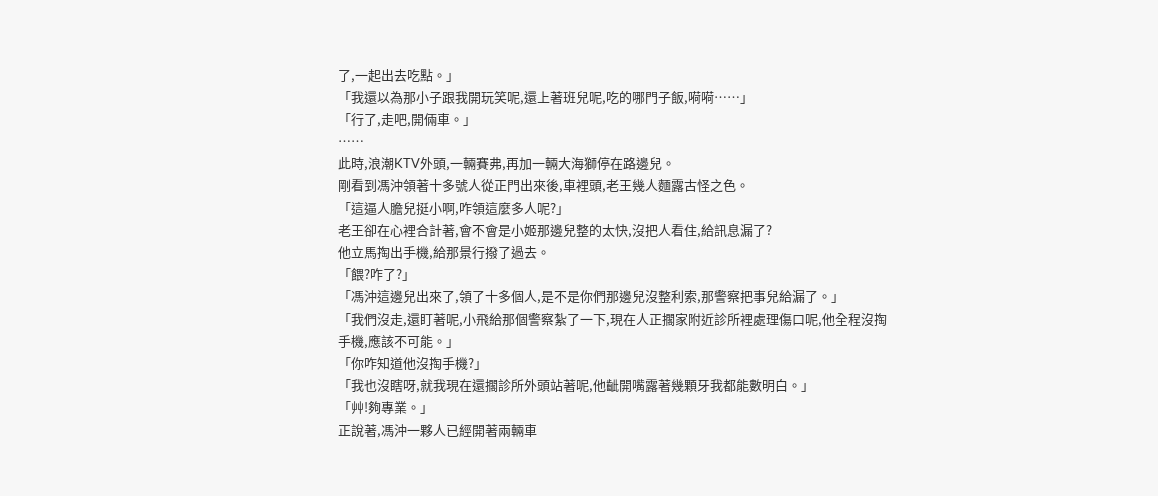了,一起出去吃點。」
「我還以為那小子跟我開玩笑呢,還上著班兒呢,吃的哪門子飯,嗬嗬……」
「行了,走吧,開倆車。」
……
此時,浪潮KTV外頭,一輛賽弗,再加一輛大海獅停在路邊兒。
剛看到馮沖領著十多號人從正門出來後,車裡頭,老王幾人麵露古怪之色。
「這逼人膽兒挺小啊,咋領這麼多人呢?」
老王卻在心裡合計著,會不會是小姬那邊兒整的太快,沒把人看住,給訊息漏了?
他立馬掏出手機,給那景行撥了過去。
「餵?咋了?」
「馮沖這邊兒出來了,領了十多個人,是不是你們那邊兒沒整利索,那警察把事兒給漏了。」
「我們沒走,還盯著呢,小飛給那個警察紮了一下,現在人正擱家附近診所裡處理傷口呢,他全程沒掏手機,應該不可能。」
「你咋知道他沒掏手機?」
「我也沒瞎呀,就我現在還擱診所外頭站著呢,他齜開嘴露著幾顆牙我都能數明白。」
「艸!夠專業。」
正說著,馮沖一夥人已經開著兩輛車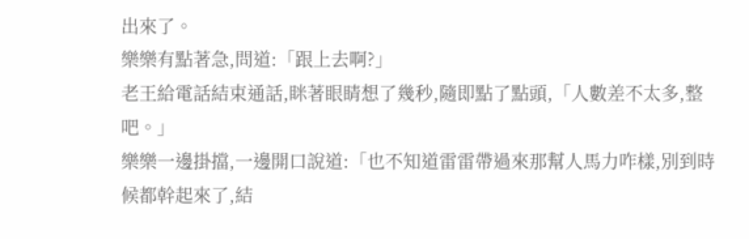出來了。
樂樂有點著急,問道:「跟上去啊?」
老王給電話結束通話,眯著眼睛想了幾秒,隨即點了點頭,「人數差不太多,整吧。」
樂樂一邊掛擋,一邊開口說道:「也不知道雷雷帶過來那幫人馬力咋樣,別到時候都幹起來了,結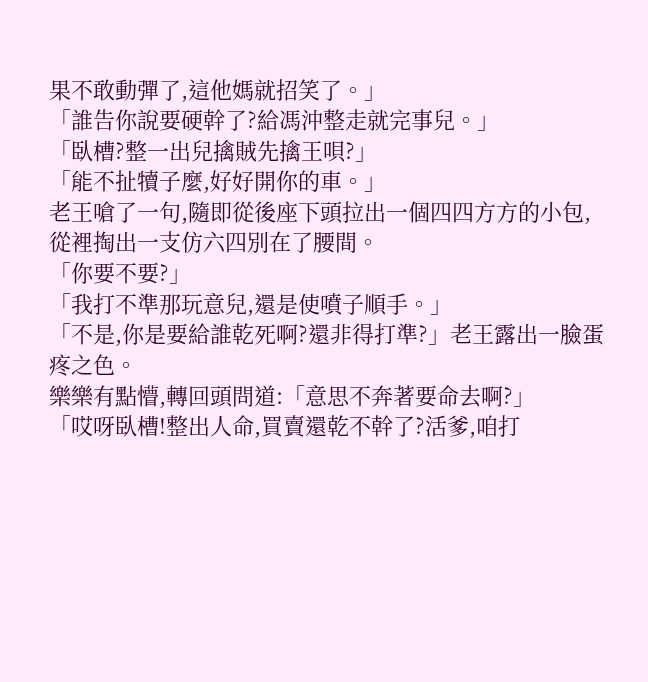果不敢動彈了,這他媽就招笑了。」
「誰告你說要硬幹了?給馮沖整走就完事兒。」
「臥槽?整一出兒擒賊先擒王唄?」
「能不扯犢子麼,好好開你的車。」
老王嗆了一句,隨即從後座下頭拉出一個四四方方的小包,從裡掏出一支仿六四別在了腰間。
「你要不要?」
「我打不準那玩意兒,還是使噴子順手。」
「不是,你是要給誰乾死啊?還非得打準?」老王露出一臉蛋疼之色。
樂樂有點懵,轉回頭問道:「意思不奔著要命去啊?」
「哎呀臥槽!整出人命,買賣還乾不幹了?活爹,咱打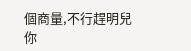個商量,不行趕明兒你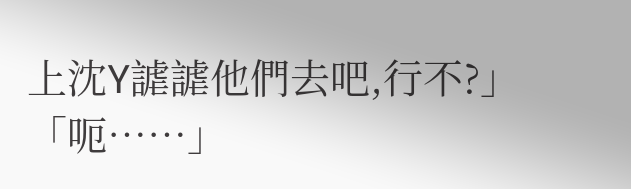上沈Y謔謔他們去吧,行不?」
「呃……」